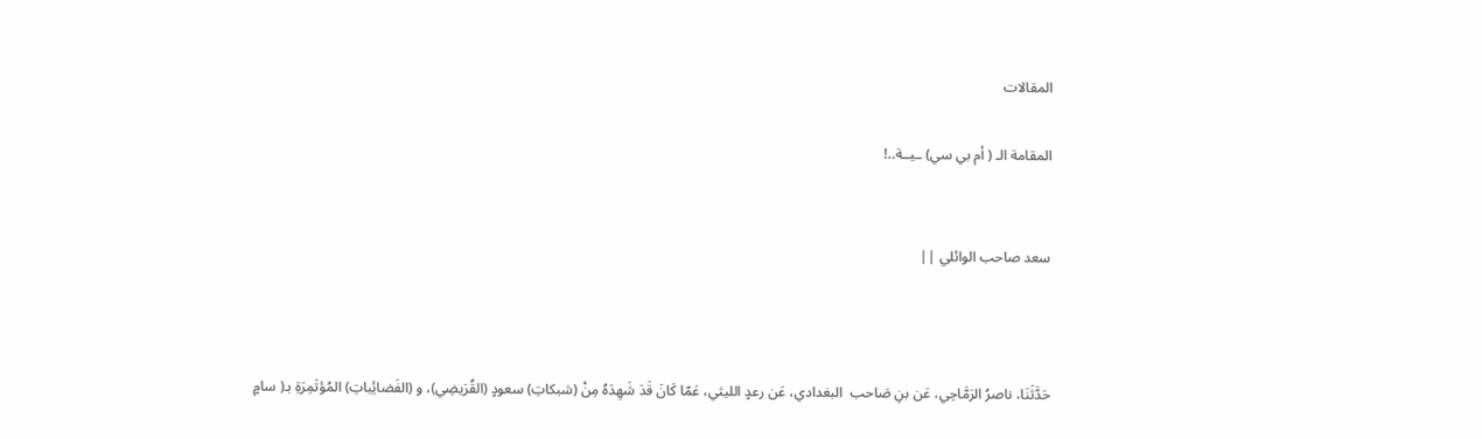المقالات

المقامة الـ ( أم بي سي) ـيــة..!


سعد صاحب الوائلي ||



حَدَّثَنَا، ناصرُ الرَمَّاحِي، عَن بنِ صَاحب  البغدادي، عَن رعدٍ الليثي، عَمّا كَانَ قَدَ شَهِدَهُ مِنْ (شبكاتِ) سعودٍ (القُرَيضِي)، و (الفَضائِياتِ) المُؤتَمِرَةِ بـ( سامٍ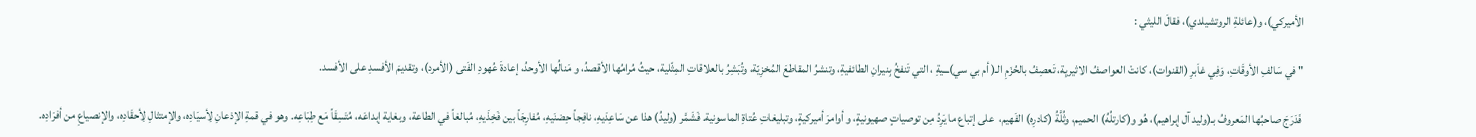الأميركي)، و(عائلةِ الروتشيلدي)، فقالَ الليثي :

" في سَالفِ الأوقَاتِ، وَفِي غاَبرِ (القنوات)، كانتْ العواصفُ الاثيريِة، تَعصِفُ بالحُزَمِ الـ( أم بي سي)ـــيةِ ، التي تَنفخُ بِنيرانِ الطائفيةِ، وتنشرُ المقاطعَ المُخزِيّة، وتُبَشِرُ بالعلاقاتِ المِثّلية، حيثُ مُرامُها الأقصدُ، و مَنالُها الأوحدُ، إعادةَ عُهودِ الفَتى (الأمرد)، وتقديمَ الأفسدِ على الأفسد.

 فَدَرَجَ صاحبُها المَعروفُ بـ(وليد آل إبراهيم)، هُو و(كارتلُهُ) الحميم، وثُلَّةُ (كادرِه) الفَهيم،  على إتباع ما يَرِدُ مِن توصياتٍ صهيونيةٍ، و أوامرَ أميركيةٍ، وتبليغاتِ عُتاةِ الماسونية. فَشَمَّر (وليدُ) هذا عن سَاعِدَيهِ، نافِجاً حِضنَيهِ، مُفارِجَاً بين فَخِذَيهِ، مُبالغاً في الطاعة، وبغاية إبداعَه، مُتَسِقَاً مَع طِبَاعِه. وهو في قمةِ الإذعانِ لِأسيَادِه، والإمتثالِ لِأحقَادِه، والإنصياعِ من أفرَادِه.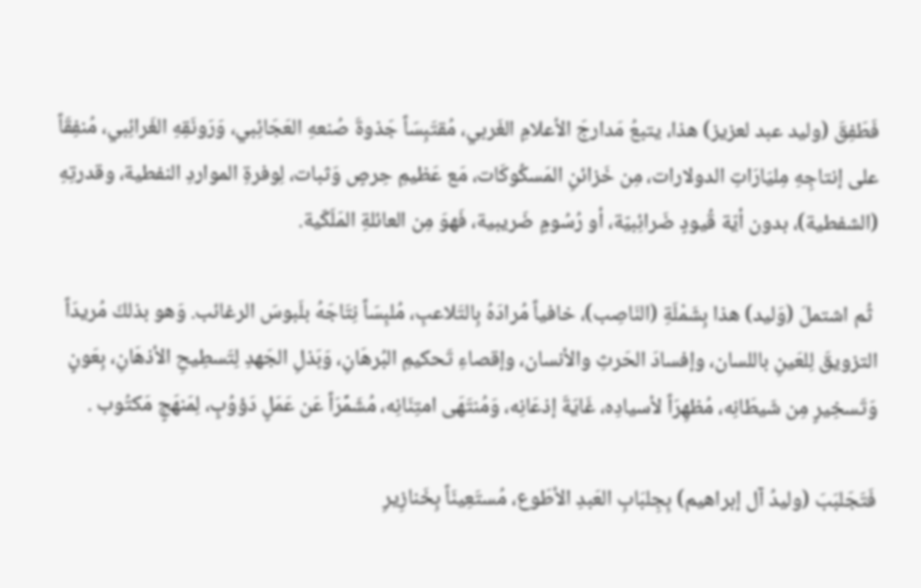فَطَفِقَ (وليد عبد لعزيز) هذا، يتبعُ مَدارجَ الأعلامِ الغَربي، مُقتَبِسَاً جَذوةَ صُنعهِ العَجَائِبي، وَرَونَقِهِ الغَرائِبي، مُنفِقَاً على إنتاجِهِ مِليَارَاتِ الدولارات، مِن خَزائنِ المَسكُوكَات، مَع عَظيمِ حِرصٍ وَثبات، لِوفرةِ المواردِ النفطية، وقدرتِهِ (الشفطية)، بدون أيّة قُيودٍ ضَرائِبيّة، أو رُسُومٍ ضَريبية، فَهوَ مِن العائلةِ المَلَكّية.

 ثُم اشتملَ (وَليد) هذا بِشَمْلَةِ (النَاصِب)، خافياً مُرادَهُ بِالتَلاعبِ، مُلبِسَاً نِتَاجَهُ بلَبوسَ الرغائب. وَهو بذلكَ مُريدَاً التزويقَ لِلعَينِ باللسان، وإفسادَ الحَرثِ والأنسان، وإقصاءِ تَحكيمِ البُرهَانِ، وَبَذلِ الجَهدِ لِتَسطِيحِ الأذهَانِ، بِعَونٍ وَتَسخِيرٍ مِن شَيطَانِه، مُظهِرَاً لأسيادِه، غَايَةَ إذعَانِه، وَمُنتَهَى امتِنَانِه، مُشَمِّرَاً عَن عَمَلٍ دَؤوُبٍ، لِمَنهَجٍ مَكتُوب .

فَتَجَلبَبَ (وليدُ آل إبراهيم) بِجِلبَابِ العَبدِ الأطَوع، مُستَعِينَاً بِخَنازِيرِ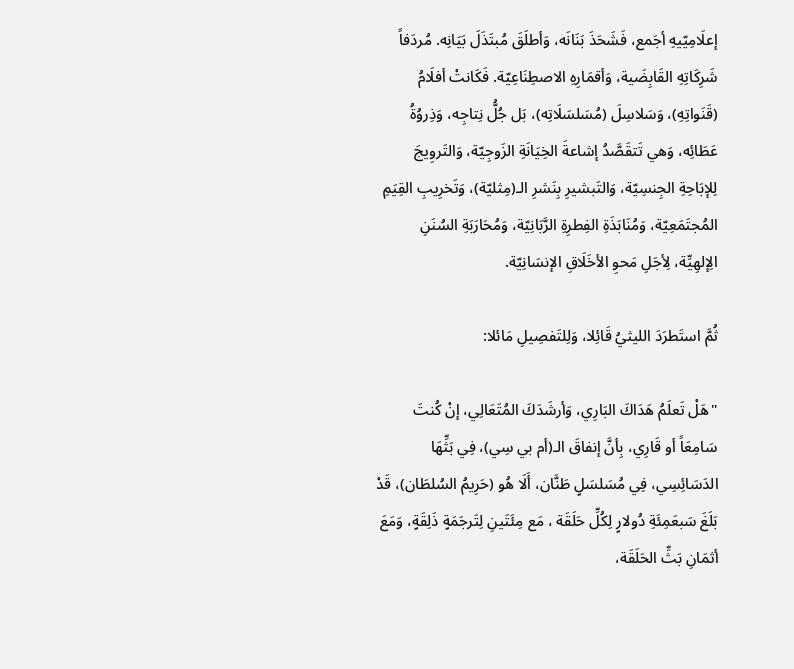إعلَامِيّيهِ أجَمع، فَشَحَذَ بَنَانَه، وَأطلَقَ مُبتَذَلَ بَيَانِه. مُردَفاً شَرِكَاتِهِ القَابِضَية، وَأقمَارِهِ الاصطِنَاعِيّة. فَكَانتْ أفلَامُ (قَنَواتِهِ)، وَسَلاسِلَ (مُسَلسَلَاتِه)، بَل جُلُّ نِتاجِه، وَذِروُةُ عَطَائِه، وَهي تَتقَصَّدُ إشاعةَ الخِيَانَةِ الزَوجِيّة، وَالتَروِيجَ لِلإبَاحِةِ الجِنسِيّة، وَالتَبشيرِ بِنَشرِ الـ(مِثليّة)، وَتَخرِيبِ القِيَمِ المُجتَمَعِيّة، وَمُنَابَذَةِ الفِطرِةِ الرَّبَانِيّة، وَمُحَارَبَةِ السُنَنِ الِإلهِيِّة، لِأجَلِ مَحوِ الأخَلَاقِ الإنسَانِيّة.

ثُمَّ استَطرَدَ الليثيُ قَائِلا، وَلِلتَفصِيلِ مَائلا:

"هَلْ تَعلَمُ هَدَاكَ البَارِي، وَأرشَدَكَ المُتَعَالِي، إنْ كُنتَ سَامِعَاً أو قَارِي، بِأنَّ إنفاقَ الـ(أم بي سِي)، فِي بَثِّهَا الدَسَائِسِي، فِي مُسَلسَلٍ طَنَّان، أَلَا هُو (حَرِيمُ السُلطَان)، قَدْ بَلَغَ سَبعَمِئَةِ دُولارٍ لِكُلِّ حَلَقَة ، مَع مِئَتَينِ لِتَرجَمَةٍ ذَلِقَةٍ، وَمَعَ أثمَانِ بَثِّ الحَلَقَة،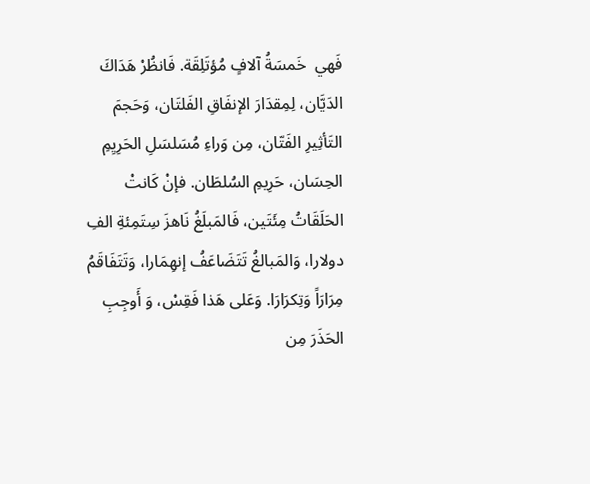فَهي  خَمسَةُ آلافٍ مُؤتَلِقَة. فَانظُرْ هَدَاكَ الدَيَّان، لِمِقدَارَ الإنفَاقِ الفَلتَان، وَحَجمَ التَأثِيرِ الفَتّان، مِن وَراءِ مُسَلسَلِ الحَرِيِمِ الحِسَان، حَرِيمِ السُلطَان. فإنْ كَانتْ الحَلَقَاتُ مِئَتَين، فَالمَبلَغُ نَاهزَ سِتَمِئةِ الفِ دولارا، وَالمَبالغُ تَتَضَاعَفُ إنهِمَارا، وَتَتَفَاقَمُ مِرَارَاً وَتِكرَارَا. وَعَلى هَذا فَقِسْ، وَ أَوجِبِ الحَذَرَ مِن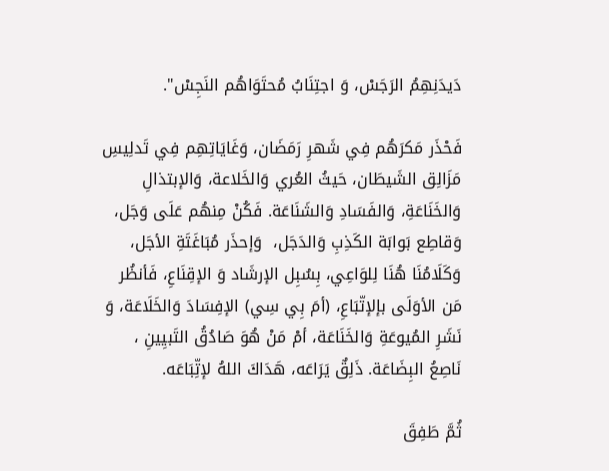دَيدَنِهِمُ الرَجَسْ، وَ اجتِنَابُ مُحتَوَاهُم النَجِسْ".

فَحْذَر مَكرَهُم فِي شَهرِ رَمَضَان، وَغَايَاتِهِم فِي تَدلِيسِ مَزَالِق الشَيطَان، حَيثُ العُري وَالخَلاعة، وَالإبتذالِ وَالخَنَاعَةِ، وَالفَسَادِ وَالشَنَاعَة. فَكُنْ مِنهُم عَلَى وَجَل، وَقاطِع بَوابَة الكَذِبِ وَالدَجَل،  وَإحذَر مُبَاغَتَةِ الأجَل، وَكَلَامُنَا هُنَا لِلوَاعِي، بِسُبِل الإرشَاد وَ الإقِنَاعِ، فَأنظُر مَن الأوَلَى بإلإتّبَاعِ، (أمَ بِي سِي) الإفِسَادَ وَالخَلَاعَة، وَ نَشَرِ المُيوعَةِ وَالخَنَاعَة، أمْ مَنْ هُوَ صَادُقُ التَبيِينِ ، نَاصِعُ البِضَاعَة. ذَلِقٌ يَرَاعَه، هَدَاكَ اللهُ لإتِّبَاعَه.

ثُمَّ طَفِقَ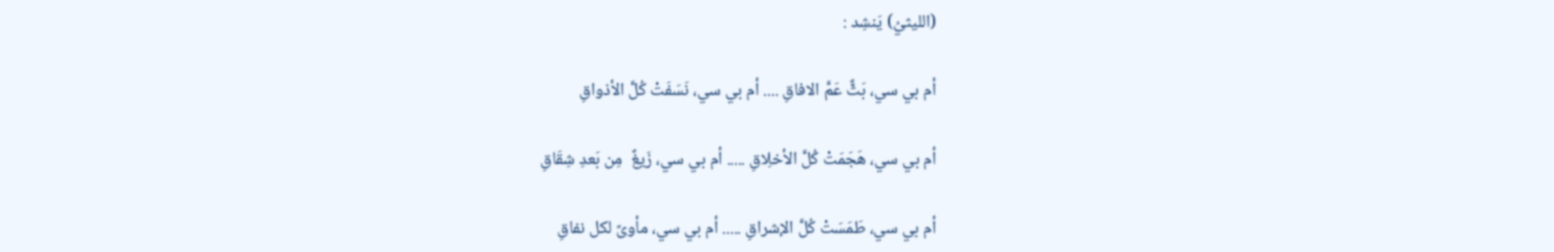(الليثيُ) يَنشِد :

أم بي سي، بَثٌّ عَمَّ الافاقِ .... أم بي سي، نَسَفَتْ كُلَّ الأذواقِ

أم بي سي، هَجَمَتْ كُلَّ الأخلِاقِ ..... أم بي سي، زَيغٌ  مِن بَعدِ شِقَاقِ

أم بي سي، طَمَسَتْ كُلَّ الإشراقِ ..... أم بي سي، مأوىً لكل نفاقِ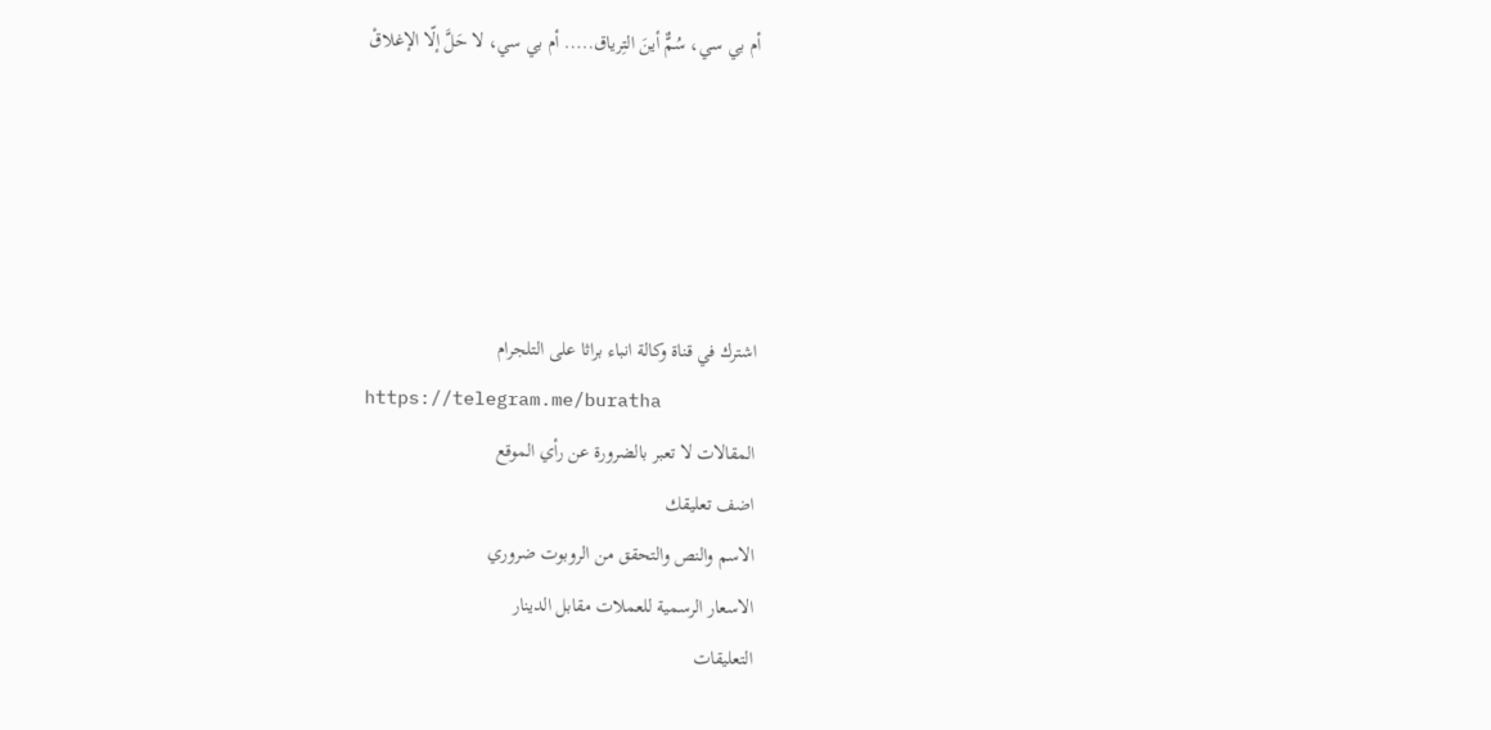أم بي سي، سُمٌّ أينَ التِرياق..... أم بي سي، لا حَلَّ إلّا الإغلاقْ





اشترك في قناة وكالة انباء براثا على التلجرام
https://telegram.me/buratha
المقالات لا تعبر بالضرورة عن رأي الموقع
اضف تعليقك
الاسم والنص والتحقق من الروبوت ضروري
الاسعار الرسمية للعملات مقابل الدينار
التعليقات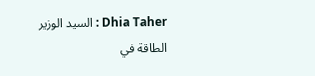Dhia Taher : السيد الوزير الطاقة في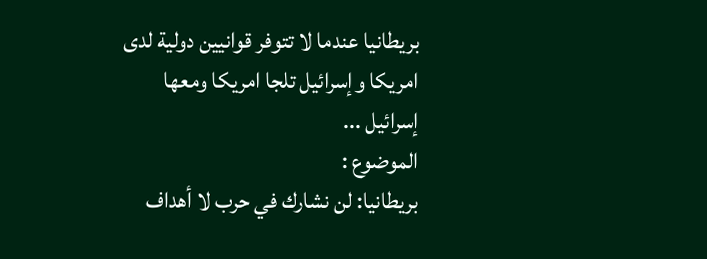بريطانيا عندما لا تتوفر قوانيين دولية لدى امريكا وإسرائيل تلجا امريكا ومعھا إسرائيل ...
الموضوع :
بريطانيا: لن نشارك في حرب لا أهداف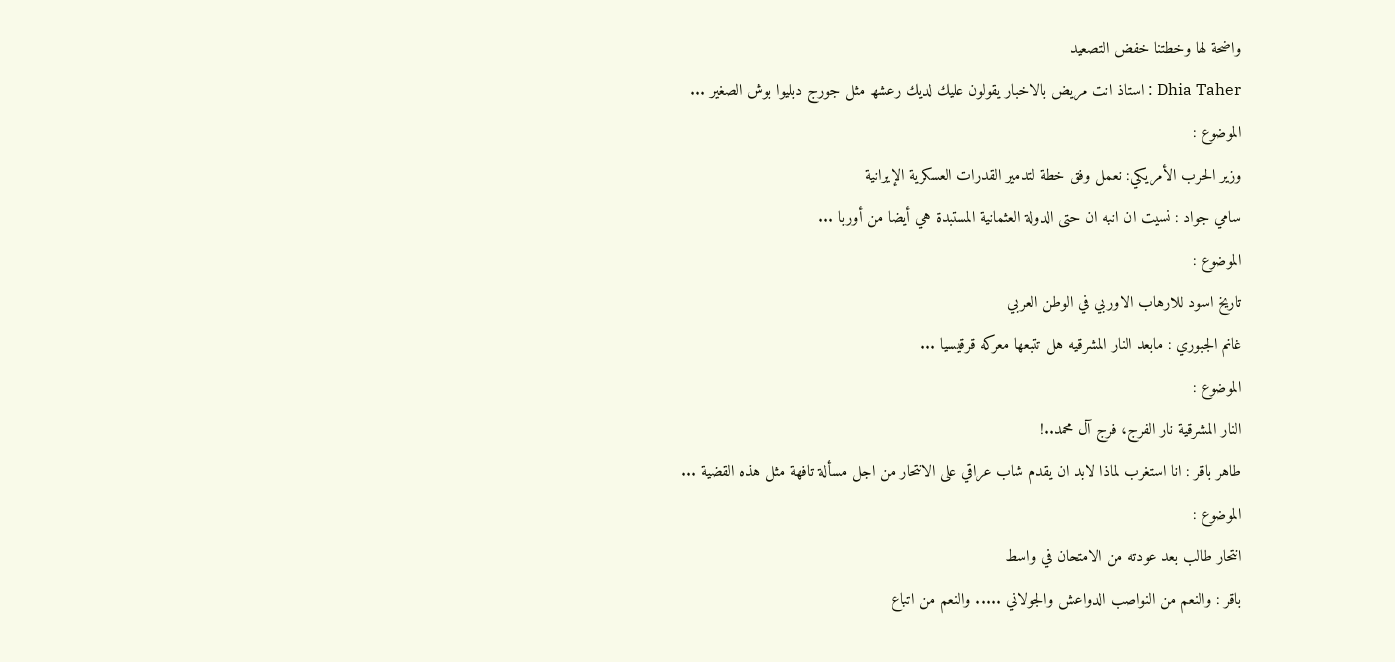واضحة لها وخطتنا خفض التصعيد
Dhia Taher : استاذ انت مريض بالاخبار يقولون عليك لديك رعشھ مثل جورج دبليوا بوش الصغير ...
الموضوع :
وزير الحرب الأمريكي: نعمل وفق خطة لتدمير القدرات العسكرية الإيرانية
سامي جواد : نسيت ان انبه ان حتى الدولة العثمانية المستبدة هي أيضا من أوربا ...
الموضوع :
تاريخ اسود للارهاب الاوربي في الوطن العربي
غانم الجبوري : مابعد النار المشرقيه هل تتبعها معركه قرقيسيا ...
الموضوع :
النار المشرقية نار الفرج، فرج آل محمد..!
طاهر باقر : انا استغرب لماذا لابد ان يقدم شاب عراقي على الانتحار من اجل مسألة تافهة مثل هذه القضية ...
الموضوع :
انتحار طالب بعد عودته من الامتحان في واسط
باقر : والنعم من النواصب الدواعش والجولاني ..... والنعم من اتباع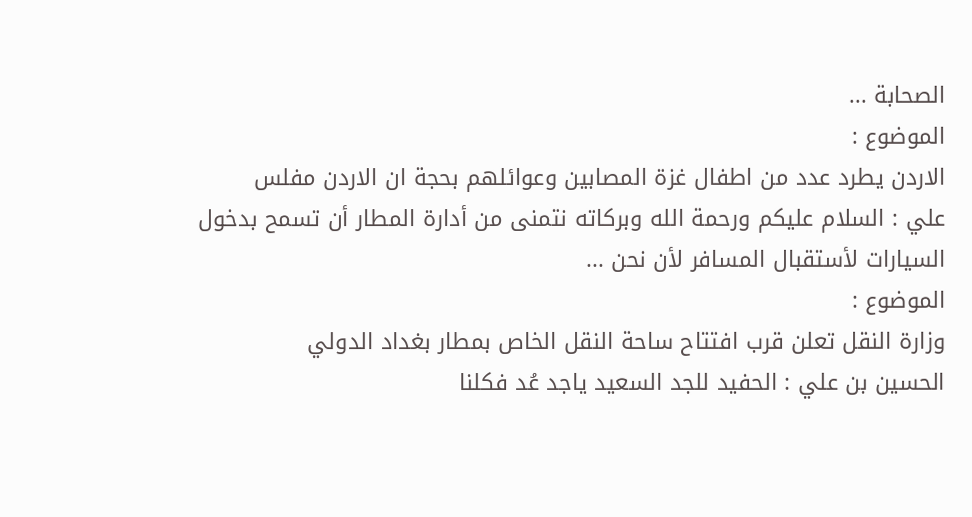الصحابة ...
الموضوع :
الاردن يطرد عدد من اطفال غزة المصابين وعوائلهم بحجة ان الاردن مفلس
علي : السلام عليكم ورحمة الله وبركاته نتمنى من أدارة المطار أن تسمح بدخول السيارات لأستقبال المسافر لأن نحن ...
الموضوع :
وزارة النقل تعلن قرب افتتاح ساحة النقل الخاص بمطار بغداد الدولي
الحسين بن علي : الحفيد للجد السعيد ياجد عُد فكلنا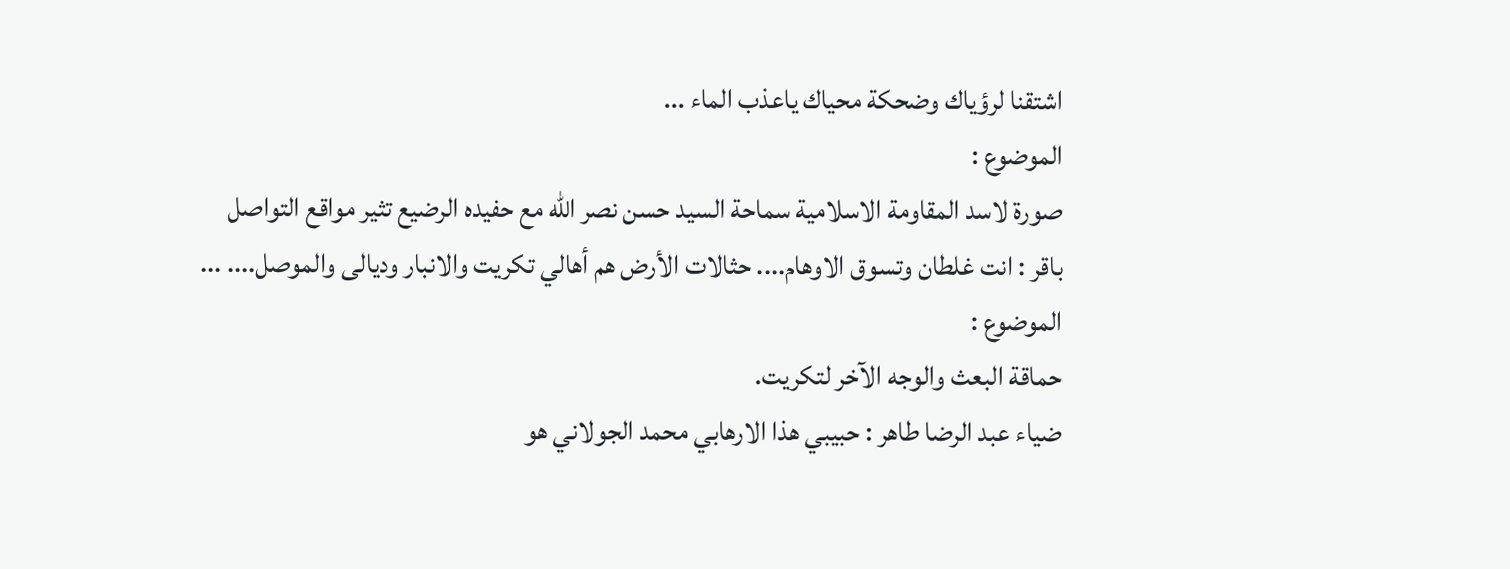اشتقنا لرؤياك وضحكة محياك ياعذب الماء ...
الموضوع :
صورة لاسد المقاومة الاسلامية سماحة السيد حسن نصر الله مع حفيده الرضيع تثير مواقع التواصل
باقر : انت غلطان وتسوق الاوهام.... حثالات الأرض هم أهالي تكريت والانبار وديالى والموصل.... ...
الموضوع :
حماقة البعث والوجه الآخر لتكريت.
ضياء عبد الرضا طاهر : حبيبي ھذا الارھابي محمد الجولاني ھو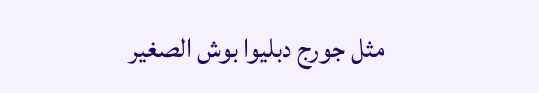مثل جورج دبليوا بوش الصغير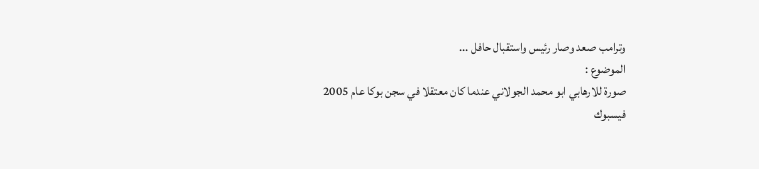وترامب صعد وصار رئيس واستقبال حافل ...
الموضوع :
صورة للارهابي ابو محمد الجولاني عندما كان معتقلا في سجن بوكا عام 2005
فيسبوك